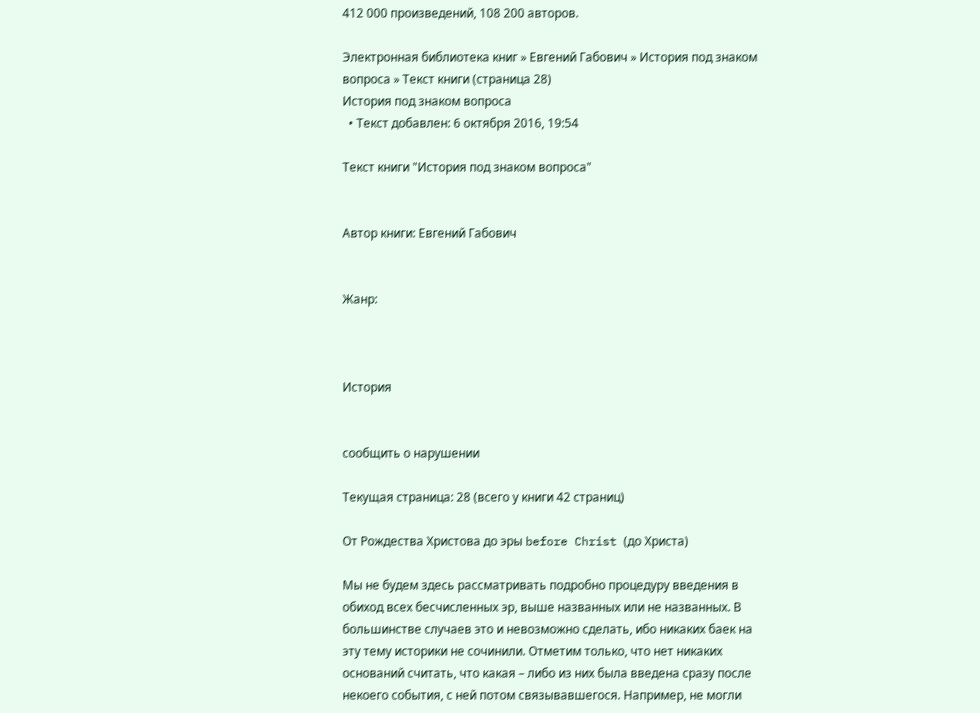412 000 произведений, 108 200 авторов.

Электронная библиотека книг » Евгений Габович » История под знаком вопроса » Текст книги (страница 28)
История под знаком вопроса
  • Текст добавлен: 6 октября 2016, 19:54

Текст книги "История под знаком вопроса"


Автор книги: Евгений Габович


Жанр:



История


сообщить о нарушении

Текущая страница: 28 (всего у книги 42 страниц)

От Рождества Христова до эры before Christ (до Христа)

Мы не будем здесь рассматривать подробно процедуру введения в обиход всех бесчисленных эр, выше названных или не названных. В большинстве случаев это и невозможно сделать, ибо никаких баек на эту тему историки не сочинили. Отметим только, что нет никаких оснований считать, что какая – либо из них была введена сразу после некоего события, с ней потом связывавшегося. Например, не могли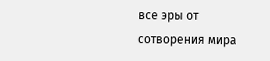все эры от сотворения мира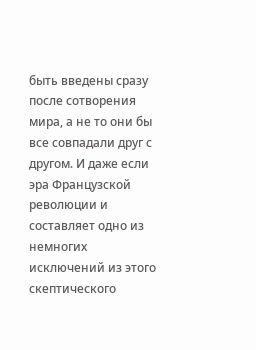быть введены сразу после сотворения мира, а не то они бы все совпадали друг с другом. И даже если эра Французской революции и составляет одно из немногих исключений из этого скептического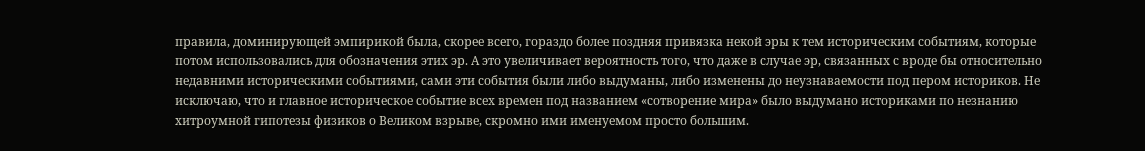правила, доминирующей эмпирикой была, скорее всего, гораздо более поздняя привязка некой эры к тем историческим событиям, которые потом использовались для обозначения этих эр. А это увеличивает вероятность того, что даже в случае эр, связанных с вроде бы относительно недавними историческими событиями, сами эти события были либо выдуманы, либо изменены до неузнаваемости под пером историков. Не исключаю, что и главное историческое событие всех времен под названием «сотворение мира» было выдумано историками по незнанию хитроумной гипотезы физиков о Великом взрыве, скромно ими именуемом просто большим.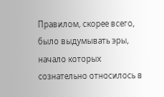Правилом, скорее всего, было выдумывать эры, начало которых сознательно относилось в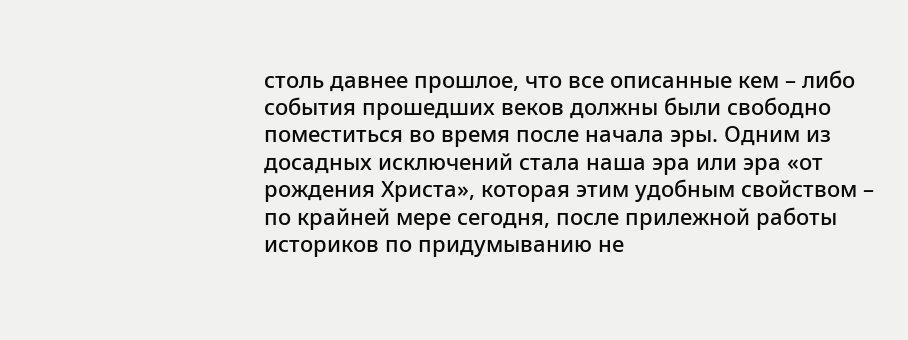столь давнее прошлое, что все описанные кем – либо события прошедших веков должны были свободно поместиться во время после начала эры. Одним из досадных исключений стала наша эра или эра «от рождения Христа», которая этим удобным свойством – по крайней мере сегодня, после прилежной работы историков по придумыванию не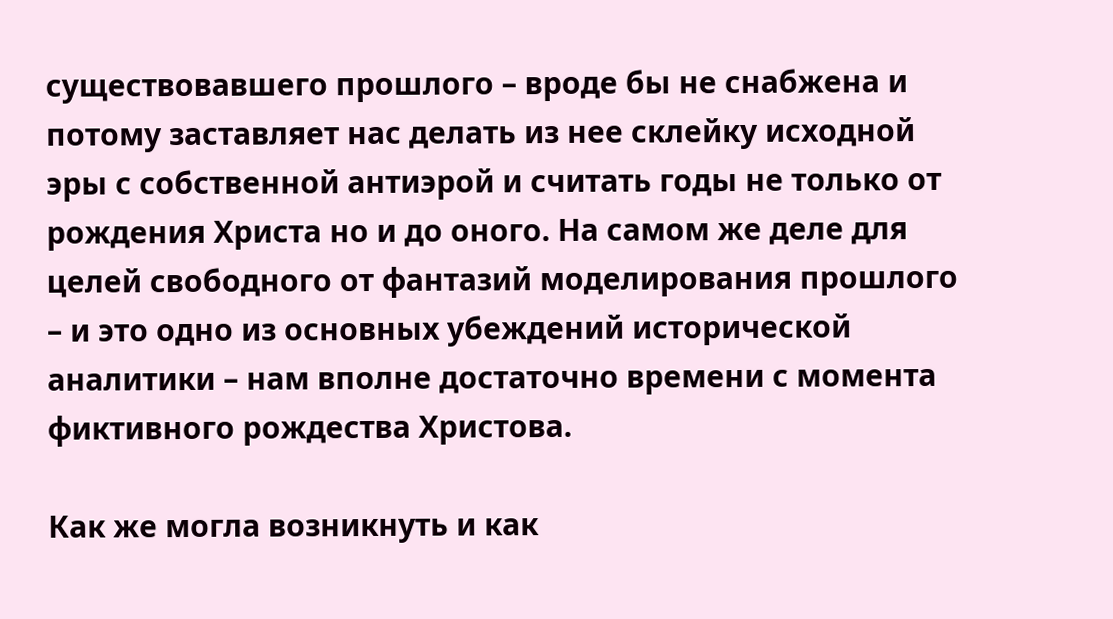существовавшего прошлого – вроде бы не снабжена и потому заставляет нас делать из нее склейку исходной эры с собственной антиэрой и считать годы не только от рождения Христа но и до оного. На самом же деле для целей свободного от фантазий моделирования прошлого – и это одно из основных убеждений исторической аналитики – нам вполне достаточно времени с момента фиктивного рождества Христова.

Как же могла возникнуть и как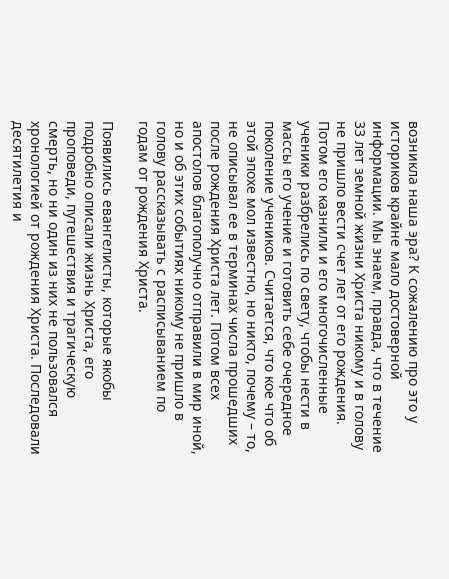возникла наша эра? К сожалению про это у историков крайне мало достоверной информации. Мы знаем, правда, что в течение 33 лет земной жизни Христа никому и в голову не пришло вести счет лет от его рождения. Потом его казнили и его многочисленные ученики разбрелись по свету, чтобы нести в массы его учение и готовить себе очередное поколение учеников. Считается, что кое что об этой эпохе мол известно, но никто, почему – то, не описывал ее в терминах числа прошедших после рождения Христа лет. Потом всех апостолов благополучно отправили в мир иной, но и об этих событиях никому не пришло в голову рассказывать с расписыванием по годам от рождения Христа.

Появились евангелисты, которые якобы подробно описали жизнь Христа, его проповеди, путешествия и трагическую смерть, но ни один из них не пользовался хронологией от рождения Христа. Последовали десятилетия и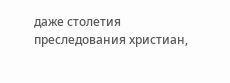даже столетия преследования христиан,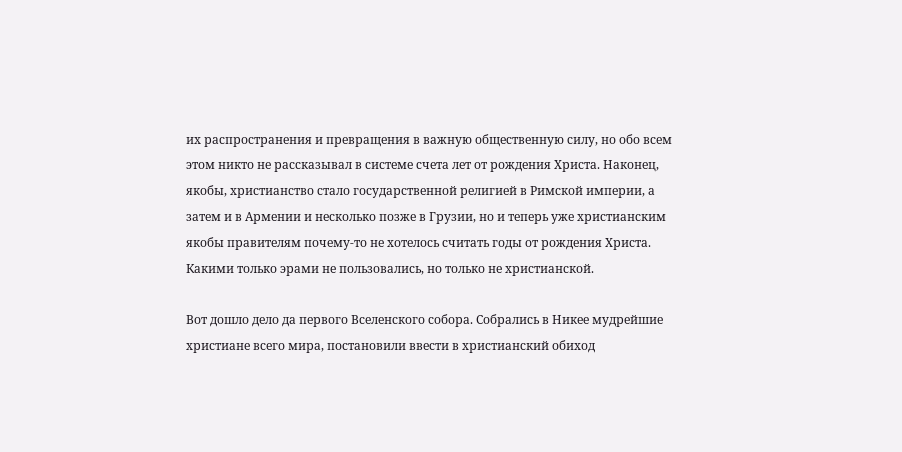их распространения и превращения в важную общественную силу, но обо всем этом никто не рассказывал в системе счета лет от рождения Христа. Наконец, якобы, христианство стало государственной религией в Римской империи, а затем и в Армении и несколько позже в Грузии, но и теперь уже христианским якобы правителям почему-то не хотелось считать годы от рождения Христа. Какими только эрами не пользовались, но только не христианской.

Вот дошло дело да первого Вселенского собора. Собрались в Никее мудрейшие христиане всего мира, постановили ввести в христианский обиход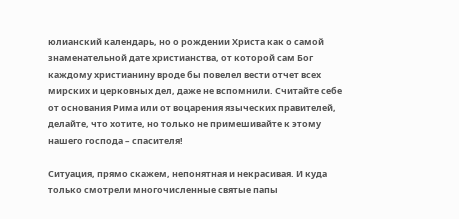юлианский календарь, но о рождении Христа как о самой знаменательной дате христианства, от которой сам Бог каждому христианину вроде бы повелел вести отчет всех мирских и церковных дел, даже не вспомнили. Считайте себе от основания Рима или от воцарения языческих правителей, делайте, что хотите, но только не примешивайте к этому нашего господа – спасителя!

Ситуация, прямо скажем, непонятная и некрасивая. И куда только смотрели многочисленные святые папы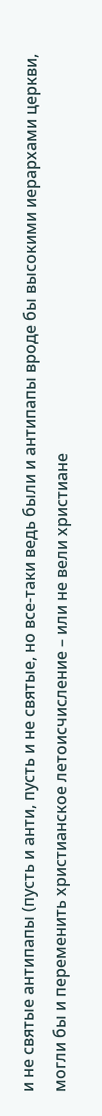и не святые антипапы (пусть и анти, пусть и не святые, но все-таки ведь были и антипапы вроде бы высокими иерархами церкви, могли бы и переменить христианское летоисчисление – или не вели христиане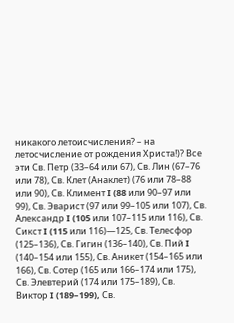никакого летоисчисления? – на летосчисление от рождения Христа!)? Все эти Св. Петр (33–64 или 67), Св. Лин (67–76 или 78), Св. Клет (Анаклет) (76 или 78–88 или 90), Св. Климент I (88 или 90–97 или 99), Св. Эварист (97 или 99–105 или 107), Св. Александр I (105 или 107–115 или 116), Св. Сикст I (115 или 116)—125, Св. Телесфор (125–136), Св. Гигин (136–140), Св. Пий I (140–154 или 155), Св. Аникет (154–165 или 166), Св. Сотер (165 или 166–174 или 175), Св. Элевтерий (174 или 175–189), Св. Виктор I (189–199), Св.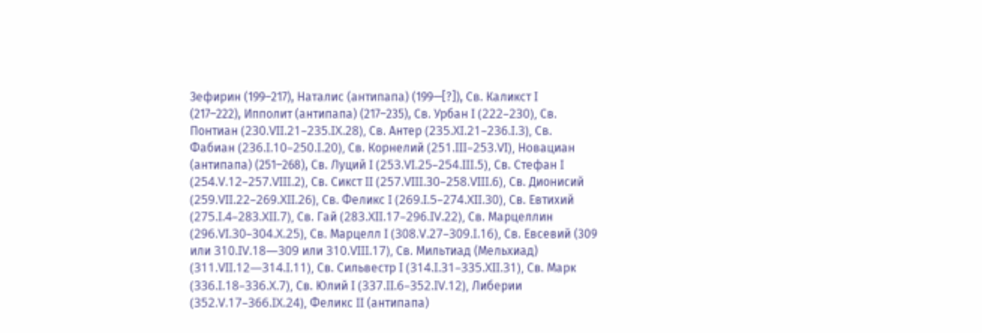Зефирин (199–217), Наталис (антипапа) (199—[?]), Св. Каликст I (217–222), Ипполит (антипапа) (217–235), Св. Урбан I (222–230), Св. Понтиан (230.VII.21–235.IX.28), Св. Антер (235.XI.21–236.I.3), Св. Фабиан (236.I.10–250.I.20), Св. Корнелий (251.III–253.VI), Новациан (антипапа) (251–268), Св. Луций I (253.VI.25–254.III.5), Св. Стефан I (254.V.12–257.VIII.2), Св. Сикст II (257.VIII.30–258.VIII.6), Св. Дионисий (259.VII.22–269.XII.26), Св. Феликс I (269.I.5–274.XII.30), Св. Евтихий (275.I.4–283.XII.7), Св. Гай (283.XII.17–296.IV.22), Св. Марцеллин (296.VI.30–304.X.25), Св. Марцелл I (308.V.27–309.I.16), Св. Евсевий (309 или 310.IV.18—309 или 310.VIII.17), Св. Мильтиад (Мельхиад) (311.VII.12—314.I.11), Св. Сильвестр I (314.I.31–335.XII.31), Св. Марк (336.I.18–336.X.7), Св. Юлий I (337.II.6–352.IV.12), Либерии (352.V.17–366.IX.24), Феликс II (антипапа)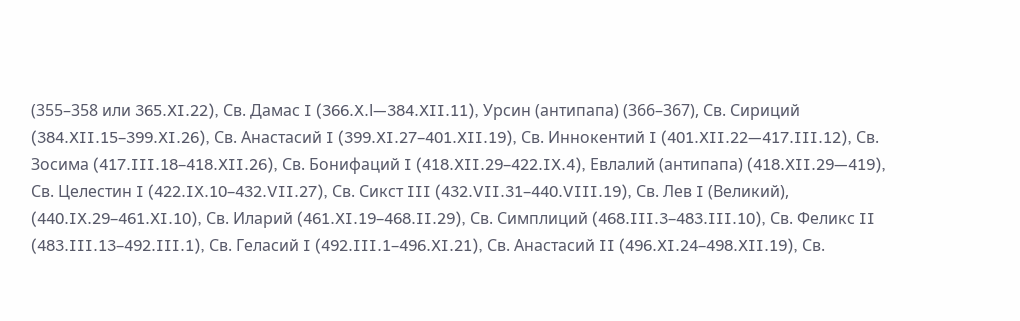(355–358 или 365.XI.22), Св. Дамас I (366.X.l—384.XII.11), Урсин (антипапа) (366–367), Св. Сириций (384.XII.15–399.XI.26), Св. Анастасий I (399.XI.27–401.XII.19), Св. Иннокентий I (401.XII.22—417.III.12), Св. Зосима (417.III.18–418.XII.26), Св. Бонифаций I (418.XII.29–422.IX.4), Евлалий (антипапа) (418.XII.29—419), Св. Целестин I (422.IX.10–432.VII.27), Св. Сикст III (432.VII.31–440.VIII.19), Св. Лев I (Великий), (440.IX.29–461.XI.10), Св. Иларий (461.XI.19–468.II.29), Св. Симплиций (468.III.3–483.III.10), Св. Феликс II (483.III.13–492.III.1), Св. Геласий I (492.III.1–496.XI.21), Св. Анастасий II (496.XI.24–498.XII.19), Св.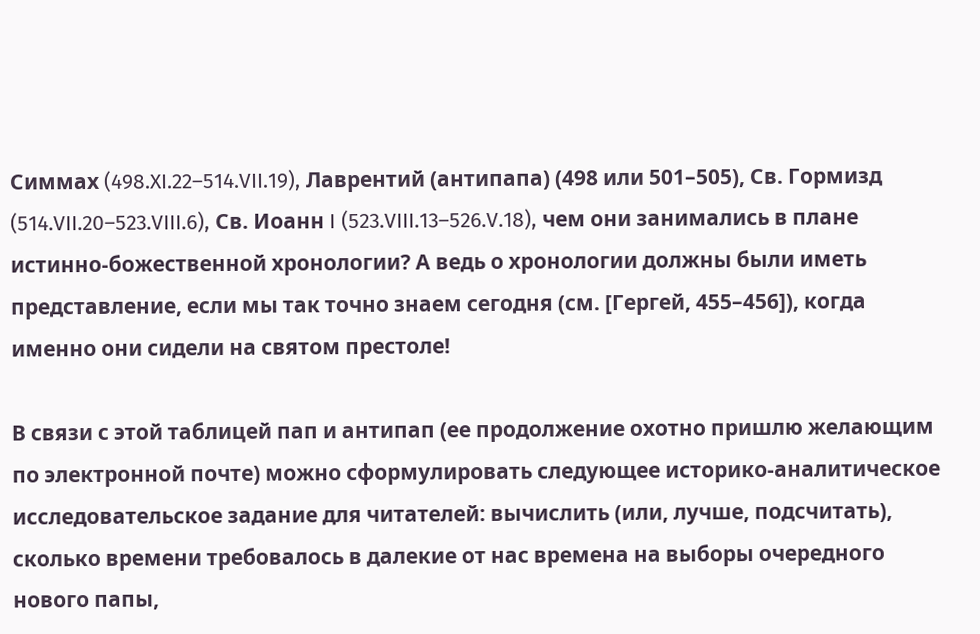Симмах (498.XI.22–514.VII.19), Лаврентий (антипапа) (498 или 501–505), Св. Гормизд (514.VII.20–523.VIII.6), Св. Иоанн I (523.VIII.13–526.V.18), чем они занимались в плане истиннo-божественной хронологии? А ведь о хронологии должны были иметь представление, если мы так точно знаем сегодня (см. [Гергей, 455–456]), когда именно они сидели на святом престоле!

В связи с этой таблицей пап и антипап (ее продолжение охотно пришлю желающим по электронной почте) можно сформулировать следующее историко-аналитическое исследовательское задание для читателей: вычислить (или, лучше, подсчитать), сколько времени требовалось в далекие от нас времена на выборы очередного нового папы,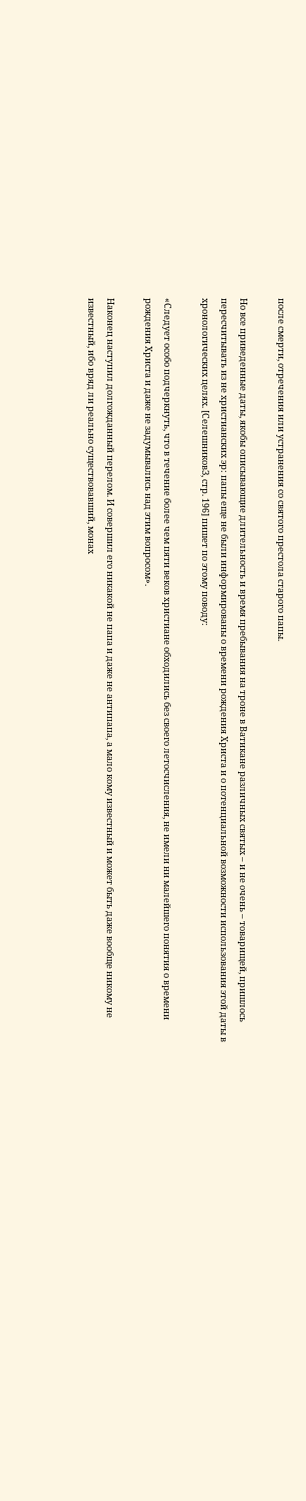после смерти, отречения или устранения со святого престола старого папы.

Но все приведенные даты, якобы описывающие длительность и время пребывания на троне в Ватикане различных святых – и не очень – товарищей, пришлось пересчитывать из не христианских эр: папы еще не были информированы о времени рождения Христа и о потенциальной возможности использования этой даты в хронологических целях. [СелешниковЗ, стр. 196] пишет по этому поводу:

«Следует особо подчеркнуть, что в течение более чем пяти веков христиане обходились без своего летосчисления, не имели ни малейшего понятия о времени рождения Христа и даже не задумывались над этим вопросом».

Наконец наступил долгожданный перелом. И совершил его никакой не папа и даже не антипапа, а мало кому известный и может быть даже вообще никому не известный, ибо вряд ли реально существовавший, монах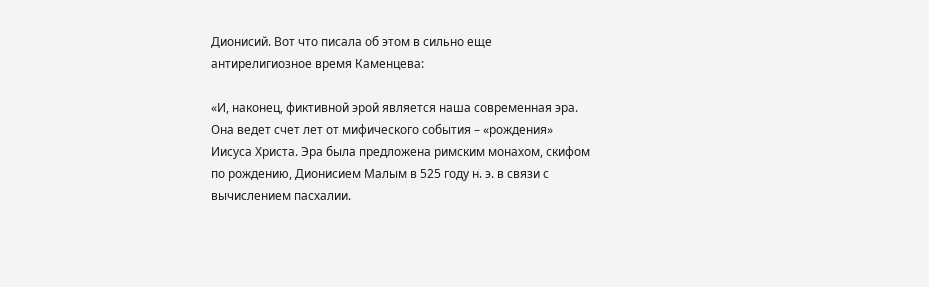Дионисий. Вот что писала об этом в сильно еще антирелигиозное время Каменцева:

«И, наконец, фиктивной эрой является наша современная эра. Она ведет счет лет от мифического события – «рождения» Иисуса Христа. Эра была предложена римским монахом, скифом по рождению, Дионисием Малым в 525 году н. э. в связи с вычислением пасхалии.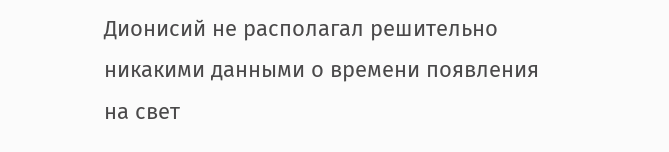Дионисий не располагал решительно никакими данными о времени появления на свет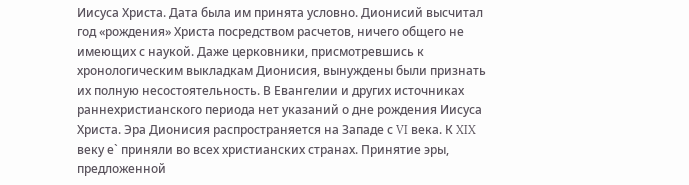Иисуса Христа. Дата была им принята условно. Дионисий высчитал год «рождения» Христа посредством расчетов, ничего общего не имеющих с наукой. Даже церковники, присмотревшись к хронологическим выкладкам Дионисия, вынуждены были признать их полную несостоятельность. В Евангелии и других источниках раннехристианского периода нет указаний о дне рождения Иисуса Христа. Эра Дионисия распространяется на Западе с VI века. К XIX веку е` приняли во всех христианских странах. Принятие эры, предложенной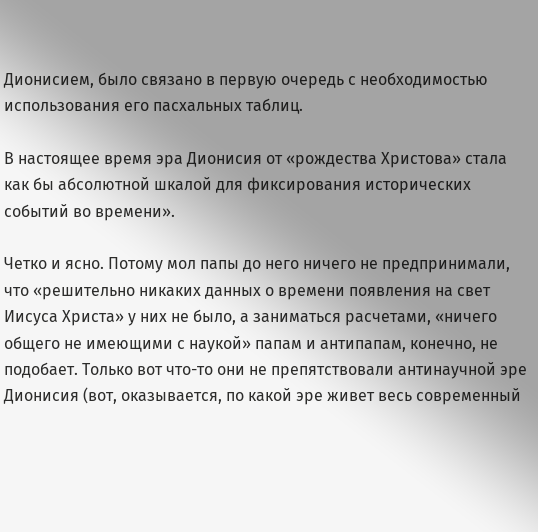Дионисием, было связано в первую очередь с необходимостью использования его пасхальных таблиц.

В настоящее время эра Дионисия от «рождества Христова» стала как бы абсолютной шкалой для фиксирования исторических событий во времени».

Четко и ясно. Потому мол папы до него ничего не предпринимали, что «решительно никаких данных о времени появления на свет Иисуса Христа» у них не было, а заниматься расчетами, «ничего общего не имеющими с наукой» папам и антипапам, конечно, не подобает. Только вот что-то они не препятствовали антинаучной эре Дионисия (вот, оказывается, по какой эре живет весь современный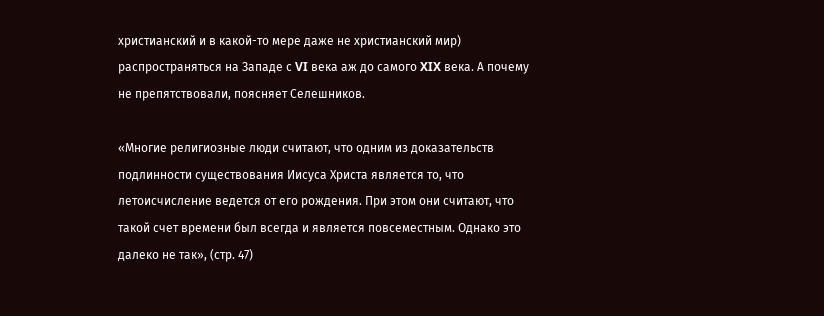христианский и в какой-то мере даже не христианский мир) распространяться на Западе с VI века аж до самого XIX века. А почему не препятствовали, поясняет Селешников.

«Многие религиозные люди считают, что одним из доказательств подлинности существования Иисуса Христа является то, что летоисчисление ведется от его рождения. При этом они считают, что такой счет времени был всегда и является повсеместным. Однако это далеко не так», (стр. 47)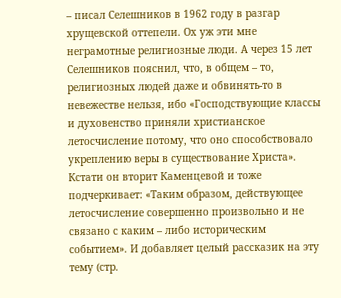– писал Селешников в 1962 году в разгар хрущевской оттепели. Ох уж эти мне неграмотные религиозные люди. А через 15 лет Селешников пояснил, что, в общем – то, религиозных людей даже и обвинять-то в невежестве нельзя, ибо «Господствующие классы и духовенство приняли христианское летосчисление потому, что оно способствовало укреплению веры в существование Христа». Кстати он вторит Каменцевой и тоже подчеркивает: «Таким образом, действующее летосчисление совершенно произвольно и не связано с каким – либо историческим событием». И добавляет целый рассказик на эту тему (стр.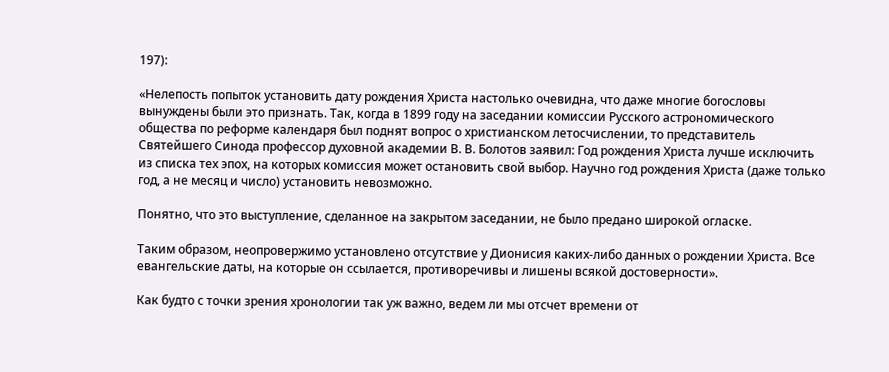197):

«Нелепость попыток установить дату рождения Христа настолько очевидна, что даже многие богословы вынуждены были это признать. Так, когда в 1899 году на заседании комиссии Русского астрономического общества по реформе календаря был поднят вопрос о христианском летосчислении, то представитель Святейшего Синода профессор духовной академии В. В. Болотов заявил: Год рождения Христа лучше исключить из списка тех эпох, на которых комиссия может остановить свой выбор. Научно год рождения Христа (даже только год, а не месяц и число) установить невозможно.

Понятно, что это выступление, сделанное на закрытом заседании, не было предано широкой огласке.

Таким образом, неопровержимо установлено отсутствие у Дионисия каких-либо данных о рождении Христа. Все евангельские даты, на которые он ссылается, противоречивы и лишены всякой достоверности».

Как будто с точки зрения хронологии так уж важно, ведем ли мы отсчет времени от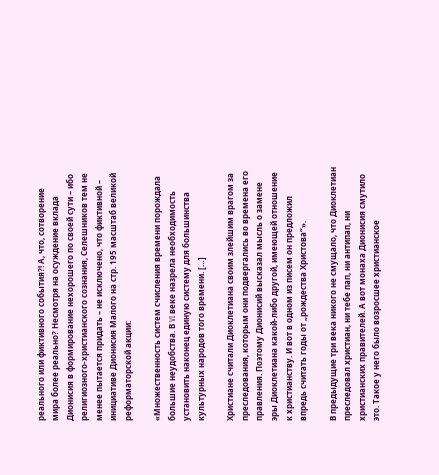реального или фиктивного события?! А, что, сотворение мира более реально? Несмотря на осуждение вклада Дионисия в формирование нехорошего по своей сути – ибо религиозногo-христианского сознания, Селешников тем не менее пытается придать – не исключено, что фиктивной – инициативе Дионисия Малого на стр. 195 масштаб великой реформаторской акции:

«Множественность систем счисления времени порождала большие неудобства. В VI веке назрела необходимость установить наконец единую систему для большинства культурных народов того времени. […]

Христиане считали Диоклетиана своим злейшим врагом за преследования, которым они подвергались во времена его правления. Поэтому Дионисий высказал мысль о замене эры Диоклетиана какой-либо другой, имеющей отношение к христианству. И вот в одном из писем он предложил впредь считать годы от „рождества Христова“».

В предыдущие три века никого не смущало, что Диоклетиан преследовал христиан, ни тебе пап, ни антипап, ни христианских правителей. А вот монаха Дионисия смутило это. Такое у него было возросшее христианское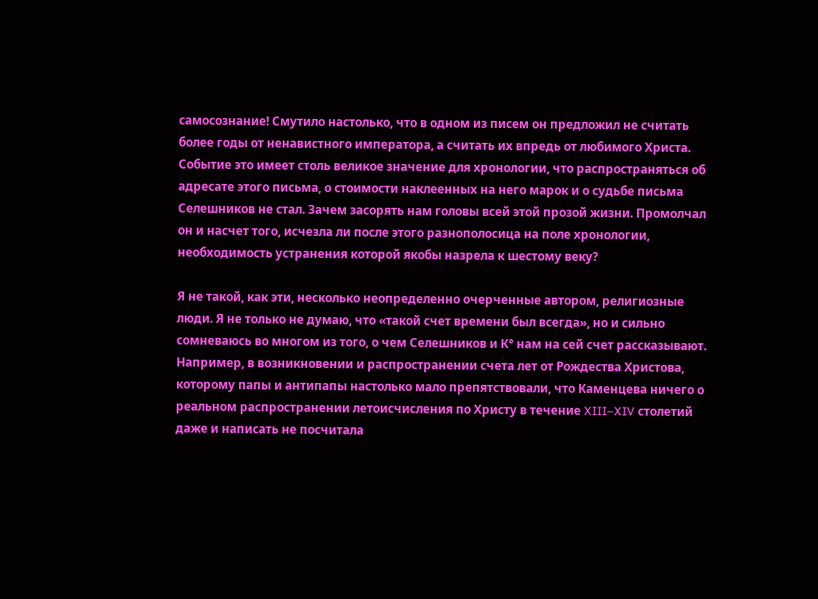самосознание! Смутило настолько, что в одном из писем он предложил не считать более годы от ненавистного императора, а считать их впредь от любимого Христа. Событие это имеет столь великое значение для хронологии, что распространяться об адресате этого письма, о стоимости наклеенных на него марок и о судьбе письма Селешников не стал. Зачем засорять нам головы всей этой прозой жизни. Промолчал он и насчет того, исчезла ли после этого разнополосица на поле хронологии, необходимость устранения которой якобы назрела к шестому веку?

Я не такой, как эти, несколько неопределенно очерченные автором, религиозные люди. Я не только не думаю, что «такой счет времени был всегда», но и сильно сомневаюсь во многом из того, о чем Селешников и К° нам на сей счет рассказывают. Например, в возникновении и распространении счета лет от Рождества Христова, которому папы и антипапы настолько мало препятствовали, что Каменцева ничего о реальном распространении летоисчисления по Христу в течение XIII–XIV столетий даже и написать не посчитала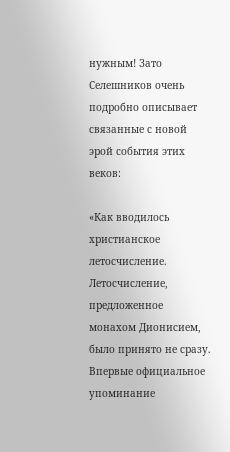нужным! Зато Селешников очень подробно описывает связанные с новой эрой события этих веков:

«Как вводилось христианское летосчисление. Летосчисление, предложенное монахом Дионисием, было принято не сразу. Впервые официальное упоминание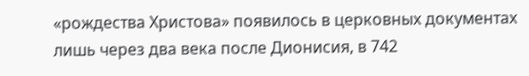«рождества Христова» появилось в церковных документах лишь через два века после Дионисия, в 742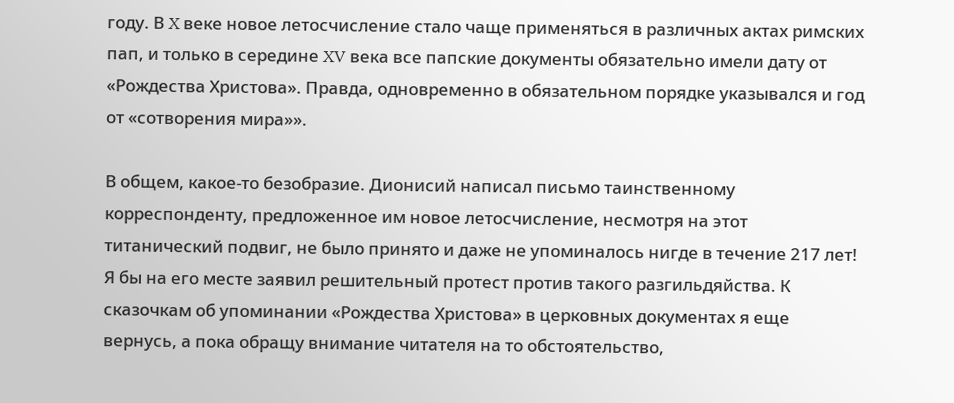году. В X веке новое летосчисление стало чаще применяться в различных актах римских пап, и только в середине XV века все папские документы обязательно имели дату от «Рождества Христова». Правда, одновременно в обязательном порядке указывался и год от «сотворения мира»».

В общем, какое-то безобразие. Дионисий написал письмо таинственному корреспонденту, предложенное им новое летосчисление, несмотря на этот титанический подвиг, не было принято и даже не упоминалось нигде в течение 217 лет! Я бы на его месте заявил решительный протест против такого разгильдяйства. К сказочкам об упоминании «Рождества Христова» в церковных документах я еще вернусь, а пока обращу внимание читателя на то обстоятельство,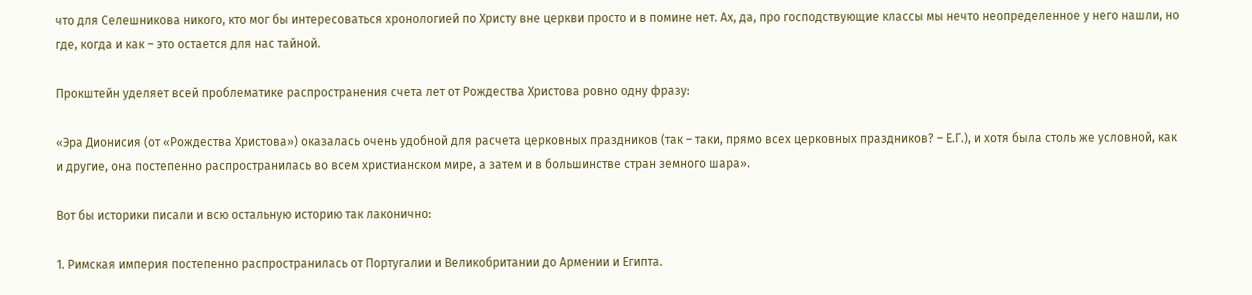что для Селешникова никого, кто мог бы интересоваться хронологией по Христу вне церкви просто и в помине нет. Ах, да, про господствующие классы мы нечто неопределенное у него нашли, но где, когда и как – это остается для нас тайной.

Прокштейн уделяет всей проблематике распространения счета лет от Рождества Христова ровно одну фразу:

«Эра Дионисия (от «Рождества Христова») оказалась очень удобной для расчета церковных праздников (так – таки, прямо всех церковных праздников? – Е.Г.), и хотя была столь же условной, как и другие, она постепенно распространилась во всем христианском мире, а затем и в большинстве стран земного шара».

Вот бы историки писали и всю остальную историю так лаконично:

1. Римская империя постепенно распространилась от Португалии и Великобритании до Армении и Египта.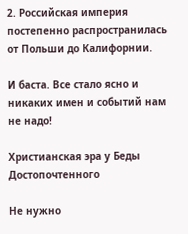2. Российская империя постепенно распространилась от Польши до Калифорнии.

И баста. Все стало ясно и никаких имен и событий нам не надо!

Христианская эра у Беды Достопочтенного

Не нужно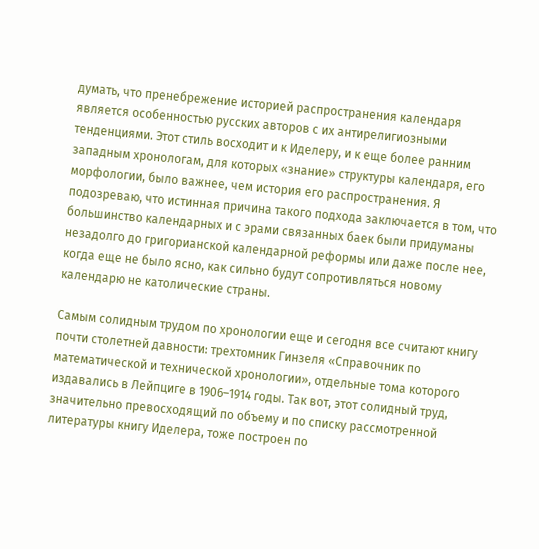думать, что пренебрежение историей распространения календаря является особенностью русских авторов с их антирелигиозными тенденциями. Этот стиль восходит и к Иделеру, и к еще более ранним западным хронологам, для которых «знание» структуры календаря, его морфологии, было важнее, чем история его распространения. Я подозреваю, что истинная причина такого подхода заключается в том, что большинство календарных и с эрами связанных баек были придуманы незадолго до григорианской календарной реформы или даже после нее, когда еще не было ясно, как сильно будут сопротивляться новому календарю не католические страны.

Самым солидным трудом по хронологии еще и сегодня все считают книгу почти столетней давности: трехтомник Гинзеля «Справочник по математической и технической хронологии», отдельные тома которого издавались в Лейпциге в 1906–1914 годы. Так вот, этот солидный труд, значительно превосходящий по объему и по списку рассмотренной литературы книгу Иделера, тоже построен по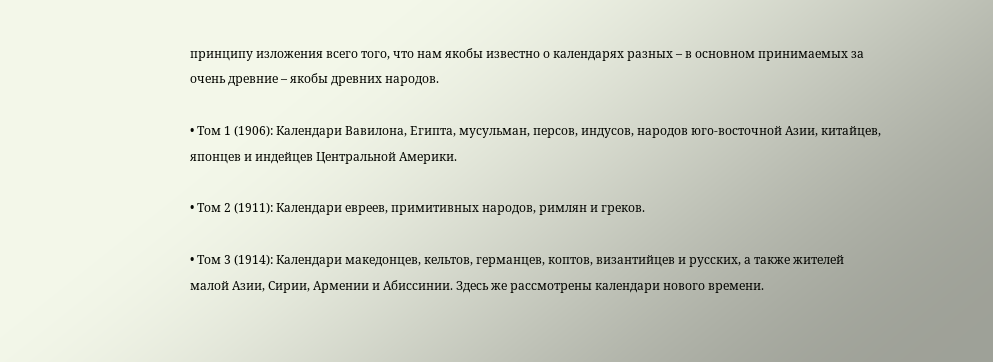принципу изложения всего того, что нам якобы известно о календарях разных – в основном принимаемых за очень древние – якобы древних народов.

• Том 1 (1906): Календари Вавилона, Египта, мусульман, персов, индусов, народов югo-восточной Азии, китайцев, японцев и индейцев Центральной Америки.

• Том 2 (1911): Календари евреев, примитивных народов, римлян и греков.

• Том 3 (1914): Календари македонцев, кельтов, германцев, коптов, византийцев и русских, а также жителей малой Азии, Сирии, Армении и Абиссинии. Здесь же рассмотрены календари нового времени.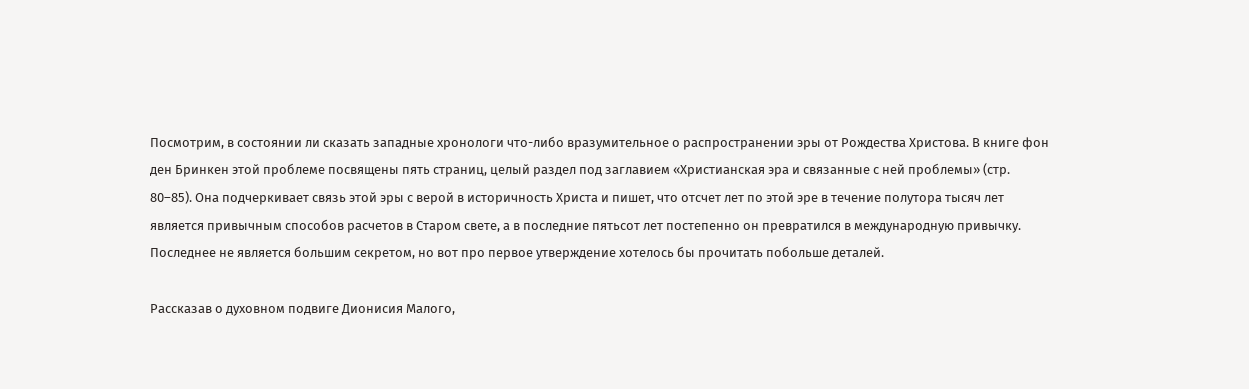Посмотрим, в состоянии ли сказать западные хронологи чтo-либо вразумительное о распространении эры от Рождества Христова. В книге фон ден Бринкен этой проблеме посвящены пять страниц, целый раздел под заглавием «Христианская эра и связанные с ней проблемы» (стр. 80–85). Она подчеркивает связь этой эры с верой в историчность Христа и пишет, что отсчет лет по этой эре в течение полутора тысяч лет является привычным способов расчетов в Старом свете, а в последние пятьсот лет постепенно он превратился в международную привычку. Последнее не является большим секретом, но вот про первое утверждение хотелось бы прочитать побольше деталей.

Рассказав о духовном подвиге Дионисия Малого,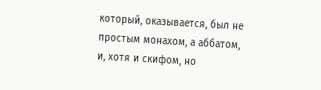который, оказывается, был не простым монахом, а аббатом, и, хотя и скифом, но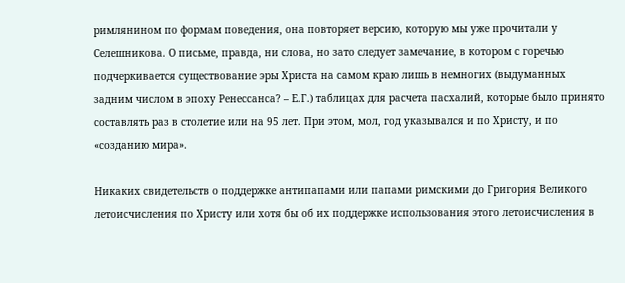римлянином по формам поведения, она повторяет версию, которую мы уже прочитали у Селешникова. О письме, правда, ни слова, но зато следует замечание, в котором с горечью подчеркивается существование эры Христа на самом краю лишь в немногих (выдуманных задним числом в эпоху Ренессанса? – Е.Г.) таблицах для расчета пасхалий, которые было принято составлять раз в столетие или на 95 лет. При этом, мол, год указывался и по Христу, и по «созданию мира».

Никаких свидетельств о поддержке антипапами или папами римскими до Григория Великого летоисчисления по Христу или хотя бы об их поддержке использования этого летоисчисления в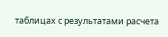таблицах с результатами расчета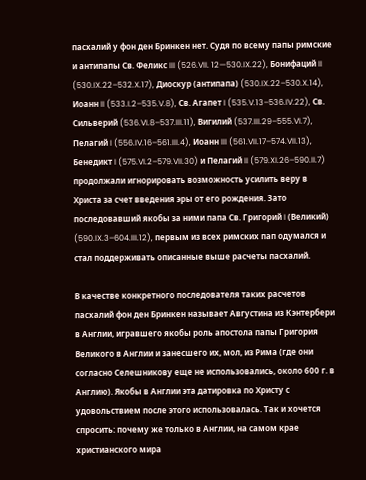пасхалий у фон ден Бринкен нет. Судя по всему папы римские и антипапы Св. Феликс III (526.VII. 12—530.IX.22), Бонифаций II (530.IX.22–532.X.17), Диоскур (антипапа) (530.IX.22–530.X.14), Иоанн II (533.I.2–535.V.8), Св. Агапет I (535.V.13–536.IV.22), Св. Сильверий (536.VI.8–537.III.11), Вигилий (537.III.29–555.VI.7), Пелагий I (556.IV.16–561.III.4), Иоанн III (561.VII.17–574.VII.13), Бенедикт I (575.VI.2–579.VII.30) и Пелагий II (579.XI.26–590.II.7) продолжали игнорировать возможность усилить веру в Христа за счет введения эры от его рождения. Зато последовавший якобы за ними папа Св. Григорий I (Великий) (590.IX.3–604.III.12), первым из всех римских пап одумался и стал поддерживать описанные выше расчеты пасхалий.

В качестве конкретного последователя таких расчетов пасхалий фон ден Бринкен называет Августина из Кэнтербери в Англии, игравшего якобы роль апостола папы Григория Великого в Англии и занесшего их, мол, из Рима (где они согласно Селешникову еще не использовались, около 600 г. в Англию). Якобы в Англии эта датировка по Христу с удовольствием после этого использовалась. Так и хочется спросить: почему же только в Англии, на самом крае христианского мира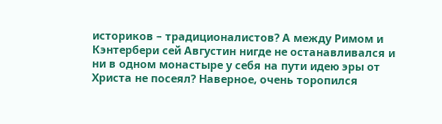историков – традиционалистов? А между Римом и Кэнтербери сей Августин нигде не останавливался и ни в одном монастыре у себя на пути идею эры от Христа не посеял? Наверное, очень торопился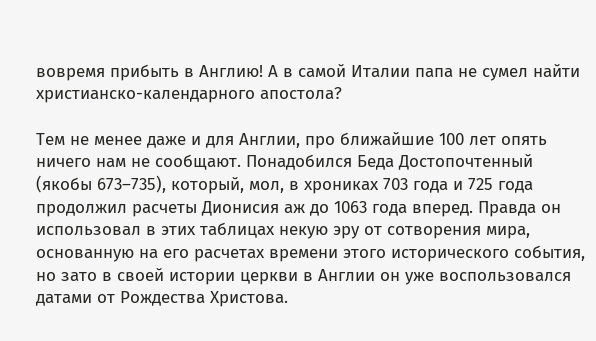вовремя прибыть в Англию! А в самой Италии папа не сумел найти христианскo-календарного апостола?

Тем не менее даже и для Англии, про ближайшие 100 лет опять ничего нам не сообщают. Понадобился Беда Достопочтенный (якобы 673–735), который, мол, в хрониках 703 года и 725 года продолжил расчеты Дионисия аж до 1063 года вперед. Правда он использовал в этих таблицах некую эру от сотворения мира, основанную на его расчетах времени этого исторического события, но зато в своей истории церкви в Англии он уже воспользовался датами от Рождества Христова.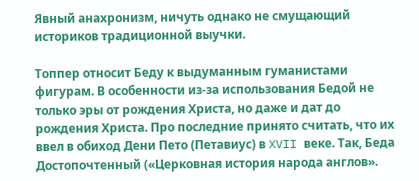Явный анахронизм, ничуть однако не смущающий историков традиционной выучки.

Топпер относит Беду к выдуманным гуманистами фигурам. В особенности из-за использования Бедой не только эры от рождения Христа, но даже и дат до рождения Христа. Про последние принято считать, что их ввел в обиход Дени Пето (Петавиус) в XVII веке. Так, Беда Достопочтенный («Церковная история народа англов».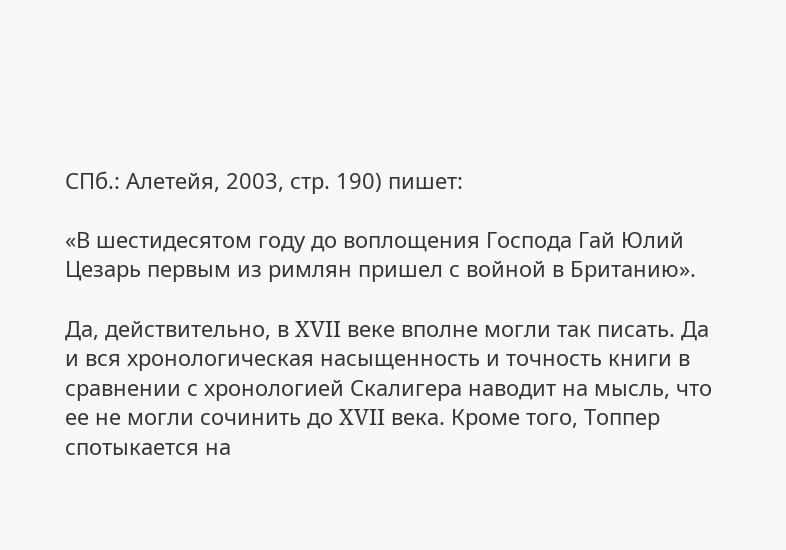СПб.: Алетейя, 2003, стр. 190) пишет:

«В шестидесятом году до воплощения Господа Гай Юлий Цезарь первым из римлян пришел с войной в Британию».

Да, действительно, в XVII веке вполне могли так писать. Да и вся хронологическая насыщенность и точность книги в сравнении с хронологией Скалигера наводит на мысль, что ее не могли сочинить до XVII века. Кроме того, Топпер спотыкается на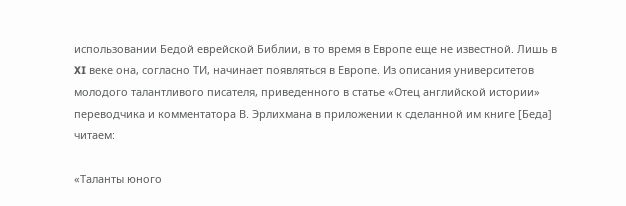использовании Бедой еврейской Библии, в то время в Европе еще не известной. Лишь в XI веке она, согласно ТИ, начинает появляться в Европе. Из описания университетов молодого талантливого писателя, приведенного в статье «Отец английской истории» переводчика и комментатора В. Эрлихмана в приложении к сделанной им книге [Беда] читаем:

«Таланты юного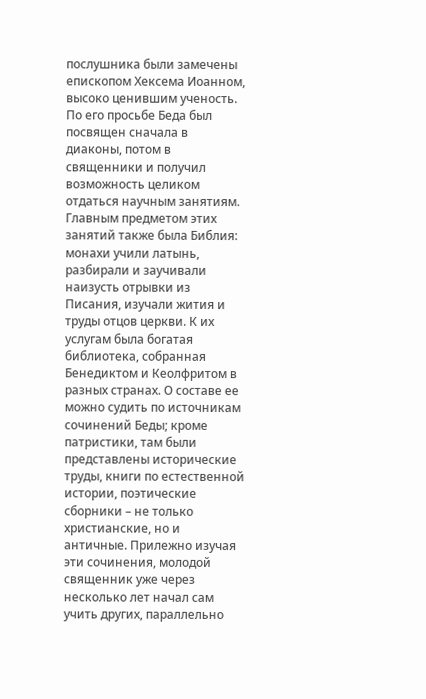послушника были замечены епископом Хексема Иоанном, высоко ценившим ученость. По его просьбе Беда был посвящен сначала в диаконы, потом в священники и получил возможность целиком отдаться научным занятиям. Главным предметом этих занятий также была Библия: монахи учили латынь, разбирали и заучивали наизусть отрывки из Писания, изучали жития и труды отцов церкви. К их услугам была богатая библиотека, собранная Бенедиктом и Кеолфритом в разных странах. О составе ее можно судить по источникам сочинений Беды; кроме патристики, там были представлены исторические труды, книги по естественной истории, поэтические сборники – не только христианские, но и античные. Прилежно изучая эти сочинения, молодой священник уже через несколько лет начал сам учить других, параллельно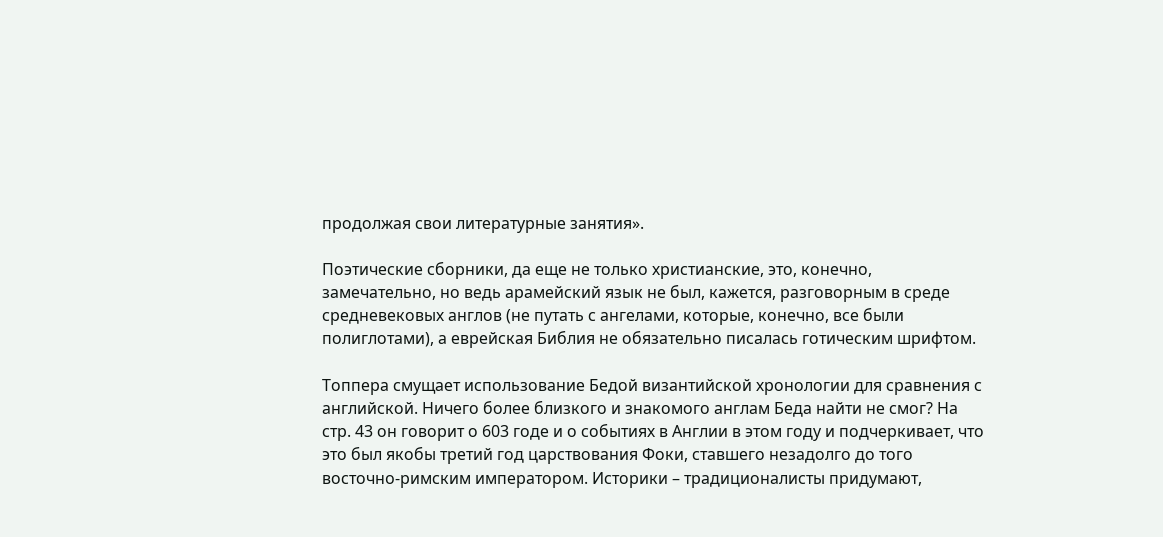продолжая свои литературные занятия».

Поэтические сборники, да еще не только христианские, это, конечно, замечательно, но ведь арамейский язык не был, кажется, разговорным в среде средневековых англов (не путать с ангелами, которые, конечно, все были полиглотами), а еврейская Библия не обязательно писалась готическим шрифтом.

Топпера смущает использование Бедой византийской хронологии для сравнения с английской. Ничего более близкого и знакомого англам Беда найти не смог? На стр. 43 он говорит о 603 годе и о событиях в Англии в этом году и подчеркивает, что это был якобы третий год царствования Фоки, ставшего незадолго до того восточнo-римским императором. Историки – традиционалисты придумают,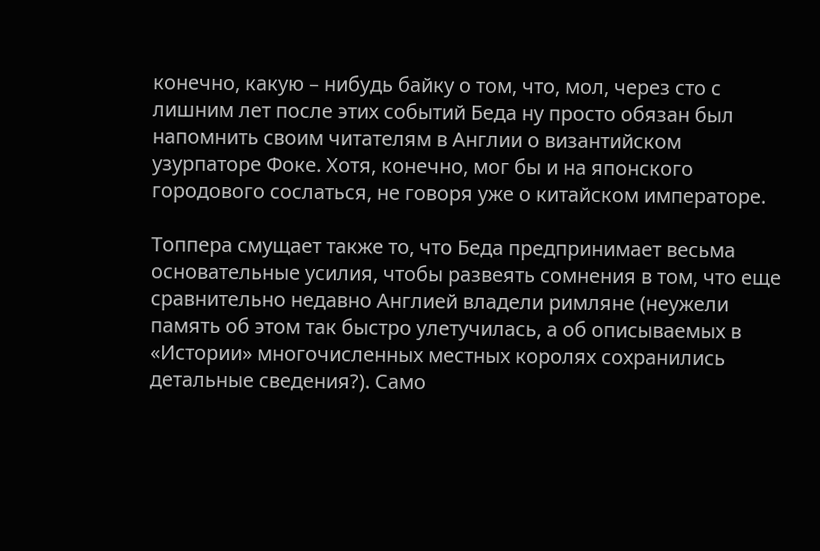конечно, какую – нибудь байку о том, что, мол, через сто с лишним лет после этих событий Беда ну просто обязан был напомнить своим читателям в Англии о византийском узурпаторе Фоке. Хотя, конечно, мог бы и на японского городового сослаться, не говоря уже о китайском императоре.

Топпера смущает также то, что Беда предпринимает весьма основательные усилия, чтобы развеять сомнения в том, что еще сравнительно недавно Англией владели римляне (неужели память об этом так быстро улетучилась, а об описываемых в «Истории» многочисленных местных королях сохранились детальные сведения?). Само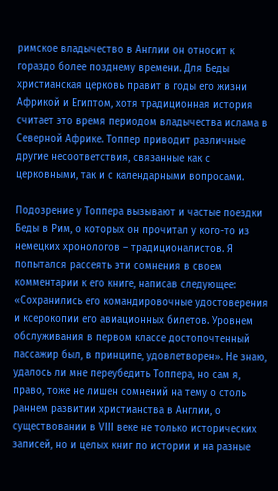римское владычество в Англии он относит к гораздо более позднему времени. Для Беды христианская церковь правит в годы его жизни Африкой и Египтом, хотя традиционная история считает это время периодом владычества ислама в Северной Африке. Топпер приводит различные другие несоответствия, связанные как с церковными, так и с календарными вопросами.

Подозрение у Топпера вызывают и частые поездки Беды в Рим, о которых он прочитал у кого-то из немецких хронологов – традиционалистов. Я попытался рассеять эти сомнения в своем комментарии к его книге, написав следующее: «Сохранились его командировочные удостоверения и ксерокопии его авиационных билетов. Уровнем обслуживания в первом классе достопочтенный пассажир был, в принципе, удовлетворен». Не знаю, удалось ли мне переубедить Топпера, но сам я, право, тоже не лишен сомнений на тему о столь раннем развитии христианства в Англии, о существовании в VIII веке не только исторических записей, но и целых книг по истории и на разные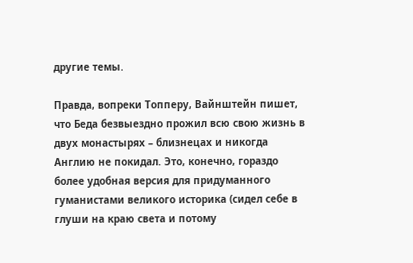другие темы.

Правда, вопреки Топперу, Вайнштейн пишет, что Беда безвыездно прожил всю свою жизнь в двух монастырях – близнецах и никогда Англию не покидал. Это, конечно, гораздо более удобная версия для придуманного гуманистами великого историка (сидел себе в глуши на краю света и потому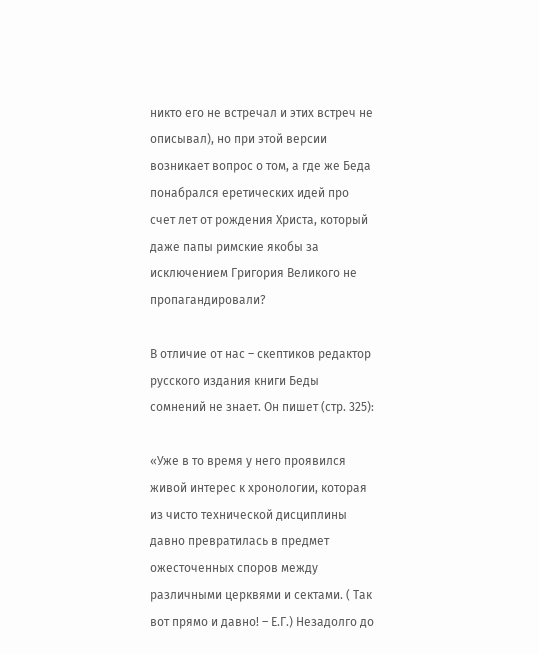никто его не встречал и этих встреч не описывал), но при этой версии возникает вопрос о том, а где же Беда понабрался еретических идей про счет лет от рождения Христа, который даже папы римские якобы за исключением Григория Великого не пропагандировали?

В отличие от нас – скептиков редактор русского издания книги Беды сомнений не знает. Он пишет (стр. 325):

«Уже в то время у него проявился живой интерес к хронологии, которая из чисто технической дисциплины давно превратилась в предмет ожесточенных споров между различными церквями и сектами. ( Так вот прямо и давно! – Е.Г.) Незадолго до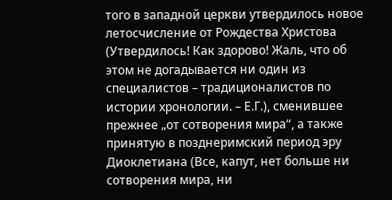того в западной церкви утвердилось новое летосчисление от Рождества Христова (Утвердилось! Как здорово! Жаль, что об этом не догадывается ни один из специалистов – традиционалистов по истории хронологии. – Е.Г.), сменившее прежнее „от сотворения мира“, а также принятую в позднеримский период эру Диоклетиана (Все, капут, нет больше ни сотворения мира, ни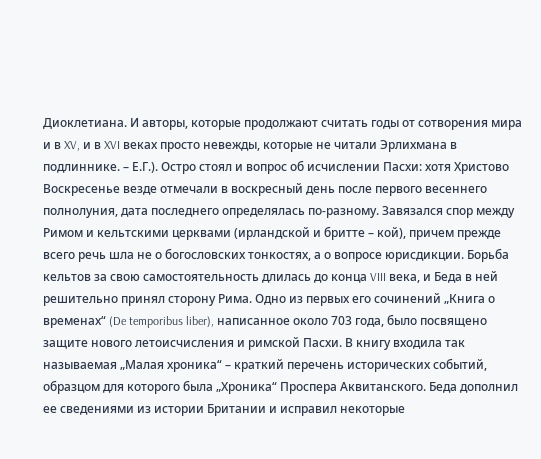Диоклетиана. И авторы, которые продолжают считать годы от сотворения мира и в XV, и в XVI веках просто невежды, которые не читали Эрлихмана в подлиннике. – Е.Г.). Остро стоял и вопрос об исчислении Пасхи: хотя Христово Воскресенье везде отмечали в воскресный день после первого весеннего полнолуния, дата последнего определялась по-разному. Завязался спор между Римом и кельтскими церквами (ирландской и бритте – кой), причем прежде всего речь шла не о богословских тонкостях, а о вопросе юрисдикции. Борьба кельтов за свою самостоятельность длилась до конца VIII века, и Беда в ней решительно принял сторону Рима. Одно из первых его сочинений „Книга о временах“ (De temporibus liber), написанное около 703 года, было посвящено защите нового летоисчисления и римской Пасхи. В книгу входила так называемая „Малая хроника“ – краткий перечень исторических событий, образцом для которого была „Хроника“ Проспера Аквитанского. Беда дополнил ее сведениями из истории Британии и исправил некоторые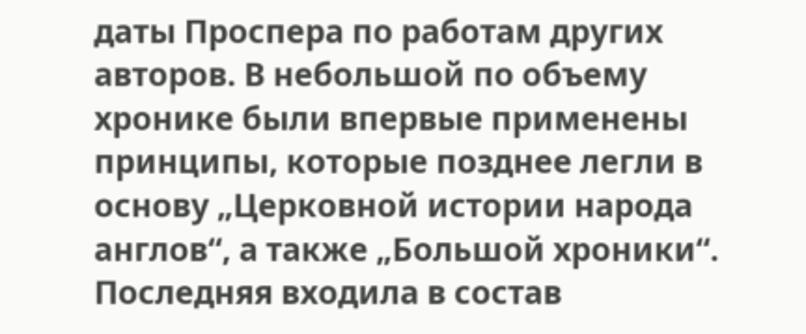даты Проспера по работам других авторов. В небольшой по объему хронике были впервые применены принципы, которые позднее легли в основу „Церковной истории народа англов“, а также „Большой хроники“. Последняя входила в состав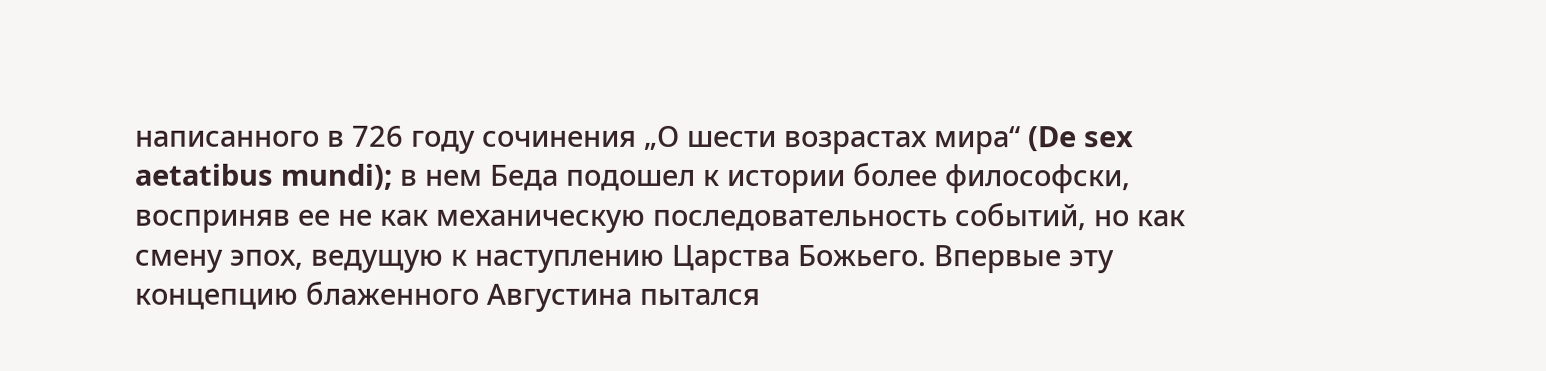написанного в 726 году сочинения „О шести возрастах мира“ (De sex aetatibus mundi); в нем Беда подошел к истории более философски, восприняв ее не как механическую последовательность событий, но как смену эпох, ведущую к наступлению Царства Божьего. Впервые эту концепцию блаженного Августина пытался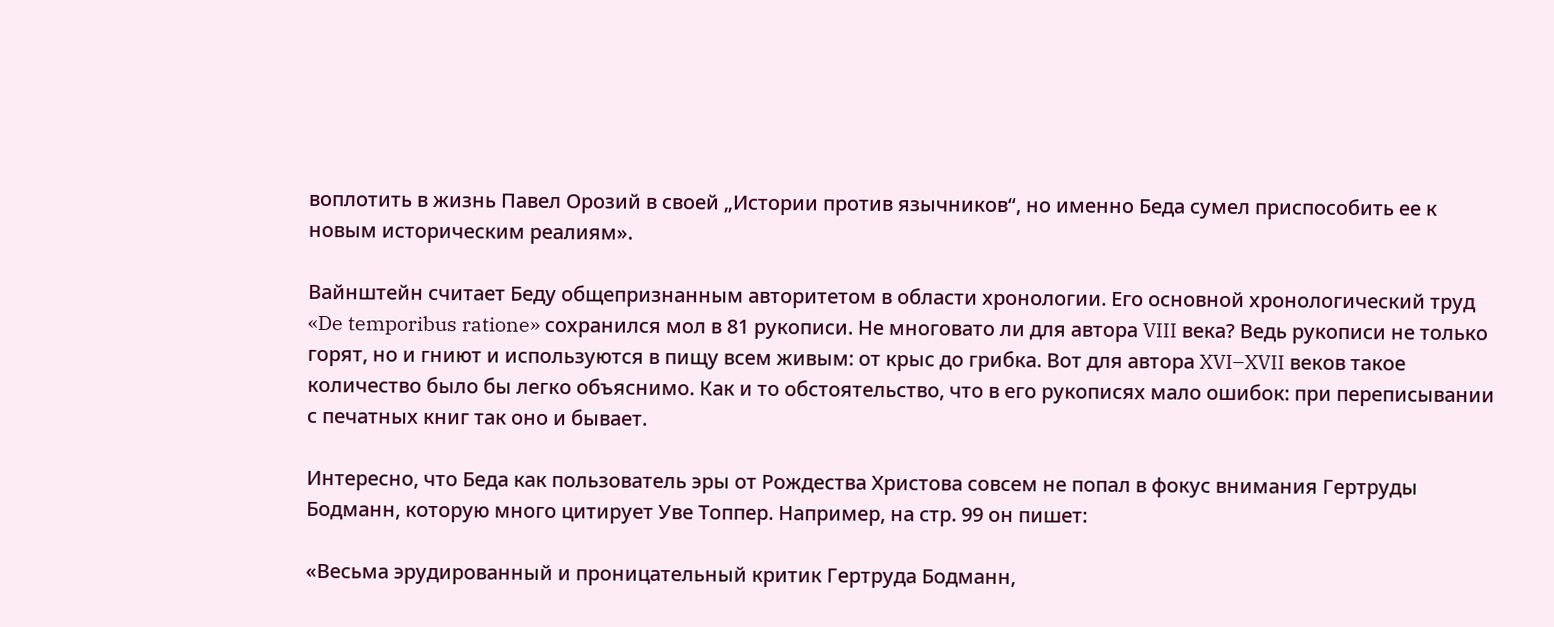воплотить в жизнь Павел Орозий в своей „Истории против язычников“, но именно Беда сумел приспособить ее к новым историческим реалиям».

Вайнштейн считает Беду общепризнанным авторитетом в области хронологии. Его основной хронологический труд «De temporibus ratione» сохранился мол в 81 рукописи. Не многовато ли для автора VIII века? Ведь рукописи не только горят, но и гниют и используются в пищу всем живым: от крыс до грибка. Вот для автора XVI–XVII веков такое количество было бы легко объяснимо. Как и то обстоятельство, что в его рукописях мало ошибок: при переписывании с печатных книг так оно и бывает.

Интересно, что Беда как пользователь эры от Рождества Христова совсем не попал в фокус внимания Гертруды Бодманн, которую много цитирует Уве Топпер. Например, на стр. 99 он пишет:

«Весьма эрудированный и проницательный критик Гертруда Бодманн,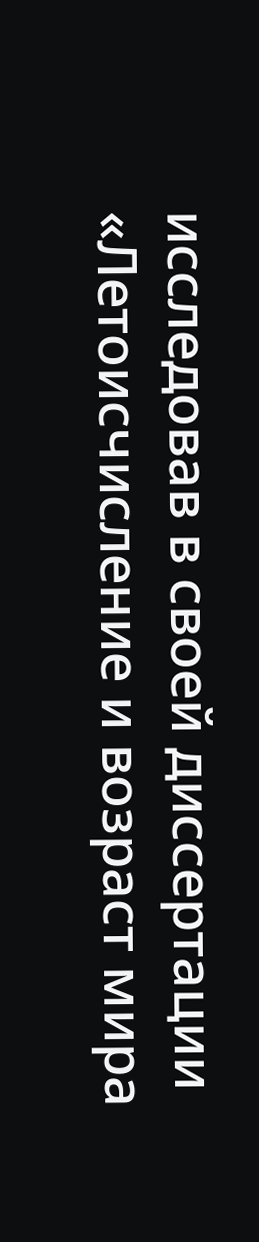исследовав в своей диссертации «Летоисчисление и возраст мира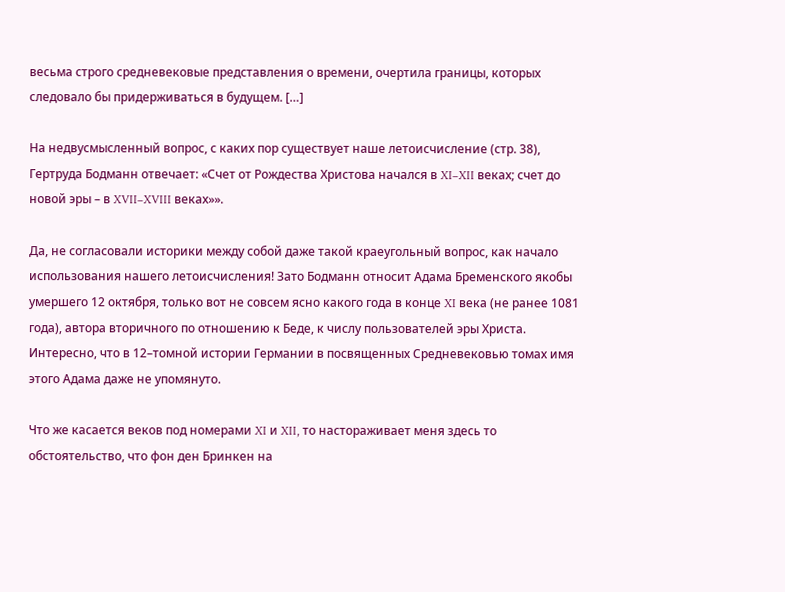весьма строго средневековые представления о времени, очертила границы, которых следовало бы придерживаться в будущем. […]

На недвусмысленный вопрос, с каких пор существует наше летоисчисление (стр. 38), Гертруда Бодманн отвечает: «Счет от Рождества Христова начался в XI–XII веках; счет до новой эры – в XVII–XVIII веках»».

Да, не согласовали историки между собой даже такой краеугольный вопрос, как начало использования нашего летоисчисления! Зато Бодманн относит Адама Бременского якобы умершего 12 октября, только вот не совсем ясно какого года в конце XI века (не ранее 1081 года), автора вторичного по отношению к Беде, к числу пользователей эры Христа. Интересно, что в 12–томной истории Германии в посвященных Средневековью томах имя этого Адама даже не упомянуто.

Что же касается веков под номерами XI и XII, то настораживает меня здесь то обстоятельство, что фон ден Бринкен на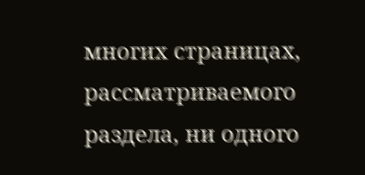многих страницах, рассматриваемого раздела, ни одного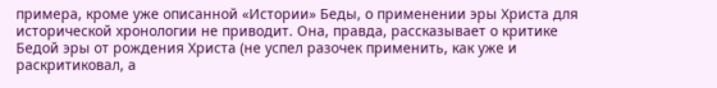примера, кроме уже описанной «Истории» Беды, о применении эры Христа для исторической хронологии не приводит. Она, правда, рассказывает о критике Бедой эры от рождения Христа (не успел разочек применить, как уже и раскритиковал, а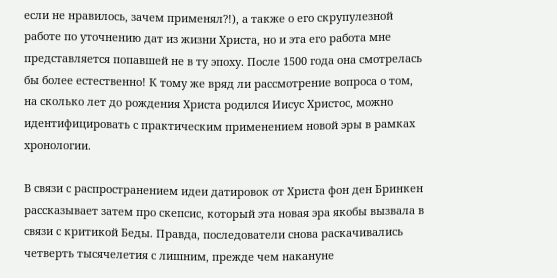если не нравилось, зачем применял?!), а также о его скрупулезной работе по уточнению дат из жизни Христа, но и эта его работа мне представляется попавшей не в ту эпоху. После 1500 года она смотрелась бы более естественно! К тому же вряд ли рассмотрение вопроса о том, на сколько лет до рождения Христа родился Иисус Христос, можно идентифицировать с практическим применением новой эры в рамках хронологии.

В связи с распространением идеи датировок от Христа фон ден Бринкен рассказывает затем про скепсис, который эта новая эра якобы вызвала в связи с критикой Беды. Правда, последователи снова раскачивались четверть тысячелетия с лишним, прежде чем накануне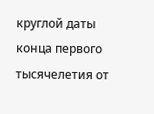круглой даты конца первого тысячелетия от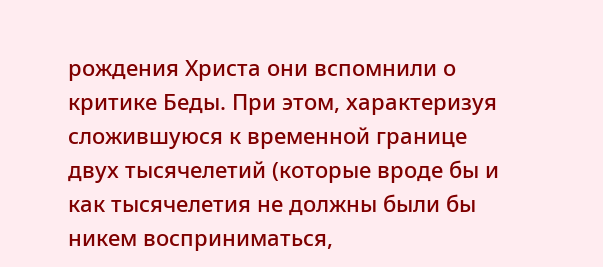рождения Христа они вспомнили о критике Беды. При этом, характеризуя сложившуюся к временной границе двух тысячелетий (которые вроде бы и как тысячелетия не должны были бы никем восприниматься,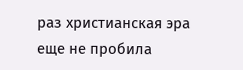раз христианская эра еще не пробила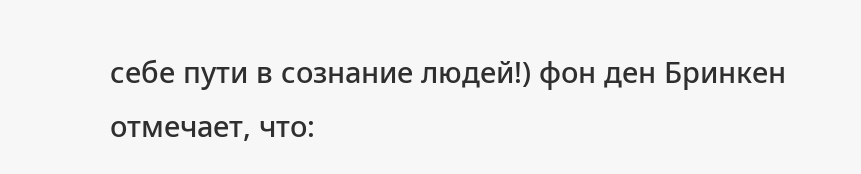себе пути в сознание людей!) фон ден Бринкен отмечает, что: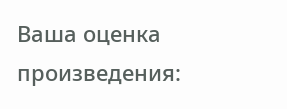Ваша оценка произведения: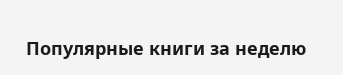Популярные книги за неделю